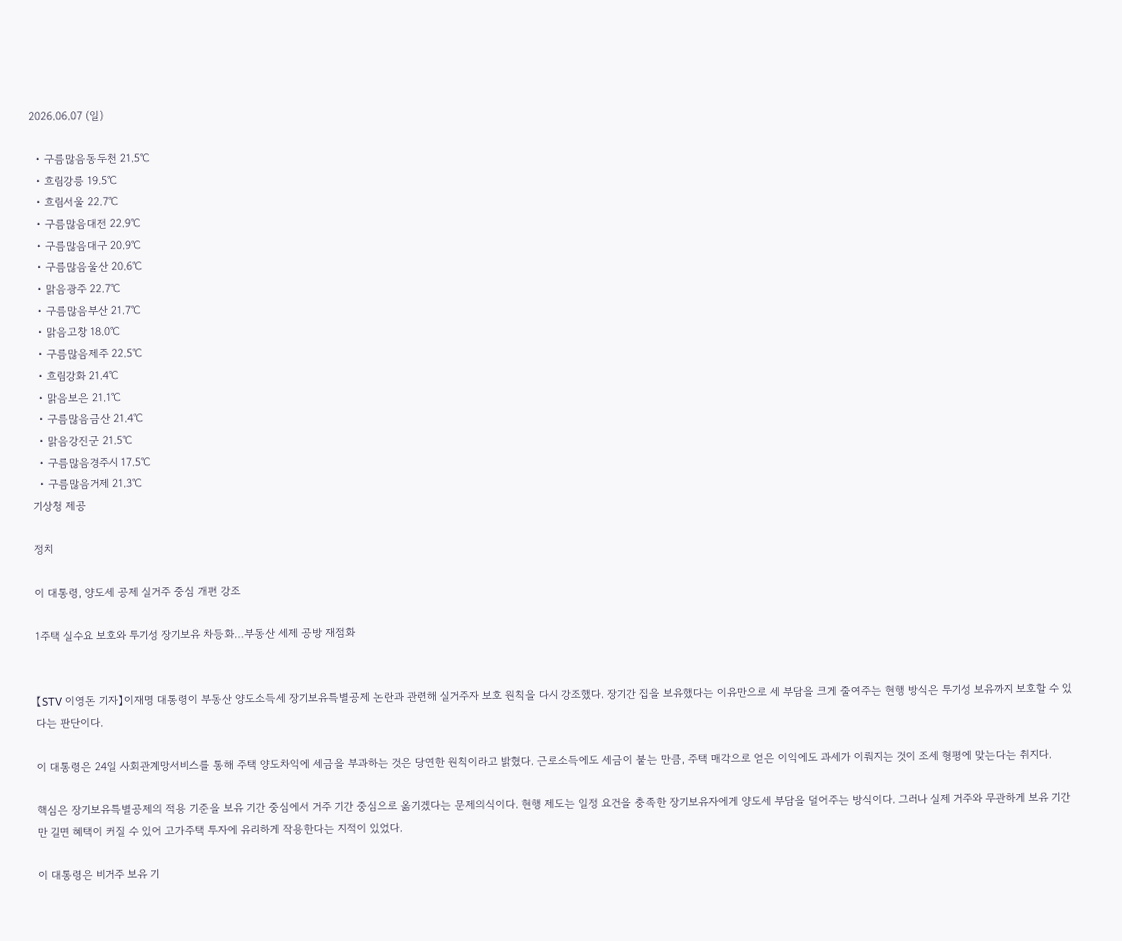2026.06.07 (일)

  • 구름많음동두천 21.5℃
  • 흐림강릉 19.5℃
  • 흐림서울 22.7℃
  • 구름많음대전 22.9℃
  • 구름많음대구 20.9℃
  • 구름많음울산 20.6℃
  • 맑음광주 22.7℃
  • 구름많음부산 21.7℃
  • 맑음고창 18.0℃
  • 구름많음제주 22.5℃
  • 흐림강화 21.4℃
  • 맑음보은 21.1℃
  • 구름많음금산 21.4℃
  • 맑음강진군 21.5℃
  • 구름많음경주시 17.5℃
  • 구름많음거제 21.3℃
기상청 제공

정치

이 대통령, 양도세 공제 실거주 중심 개편 강조

1주택 실수요 보호와 투기성 장기보유 차등화…부동산 세제 공방 재점화


【STV 이영돈 기자】이재명 대통령이 부동산 양도소득세 장기보유특별공제 논란과 관련해 실거주자 보호 원칙을 다시 강조했다. 장기간 집을 보유했다는 이유만으로 세 부담을 크게 줄여주는 현행 방식은 투기성 보유까지 보호할 수 있다는 판단이다.

이 대통령은 24일 사회관계망서비스를 통해 주택 양도차익에 세금을 부과하는 것은 당연한 원칙이라고 밝혔다. 근로소득에도 세금이 붙는 만큼, 주택 매각으로 얻은 이익에도 과세가 이뤄지는 것이 조세 형평에 맞는다는 취지다.

핵심은 장기보유특별공제의 적용 기준을 보유 기간 중심에서 거주 기간 중심으로 옮기겠다는 문제의식이다. 현행 제도는 일정 요건을 충족한 장기보유자에게 양도세 부담을 덜어주는 방식이다. 그러나 실제 거주와 무관하게 보유 기간만 길면 혜택이 커질 수 있어 고가주택 투자에 유리하게 작용한다는 지적이 있었다.

이 대통령은 비거주 보유 기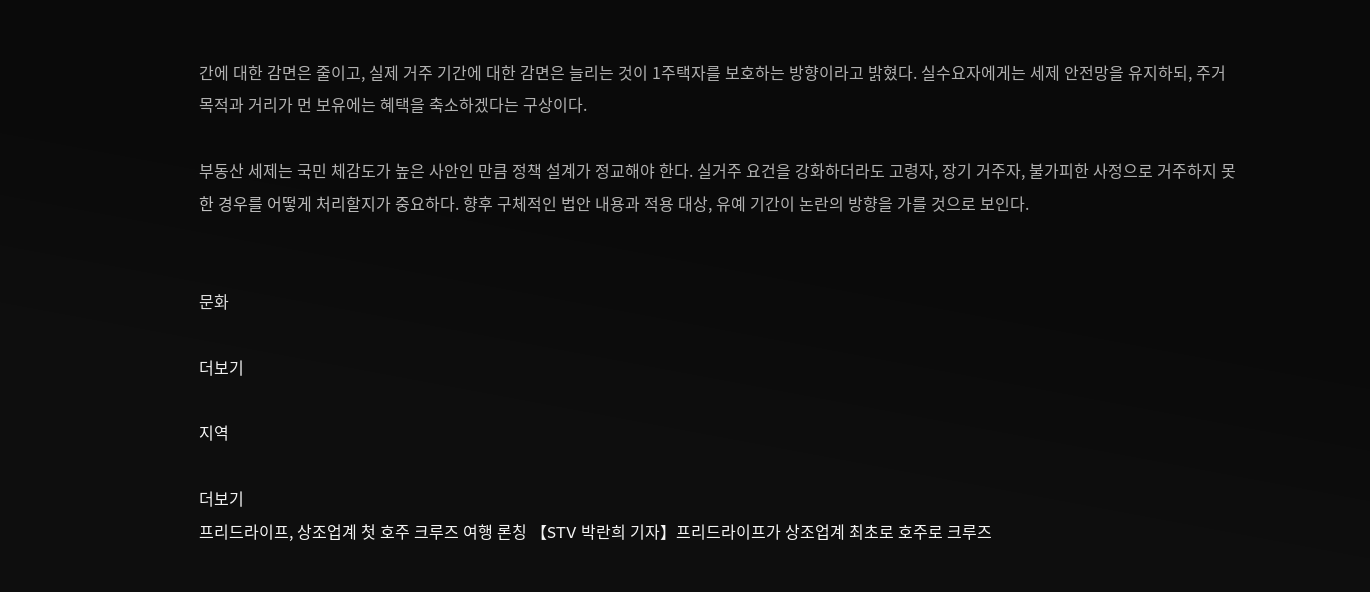간에 대한 감면은 줄이고, 실제 거주 기간에 대한 감면은 늘리는 것이 1주택자를 보호하는 방향이라고 밝혔다. 실수요자에게는 세제 안전망을 유지하되, 주거 목적과 거리가 먼 보유에는 혜택을 축소하겠다는 구상이다.

부동산 세제는 국민 체감도가 높은 사안인 만큼 정책 설계가 정교해야 한다. 실거주 요건을 강화하더라도 고령자, 장기 거주자, 불가피한 사정으로 거주하지 못한 경우를 어떻게 처리할지가 중요하다. 향후 구체적인 법안 내용과 적용 대상, 유예 기간이 논란의 방향을 가를 것으로 보인다.


문화

더보기

지역

더보기
프리드라이프, 상조업계 첫 호주 크루즈 여행 론칭 【STV 박란희 기자】프리드라이프가 상조업계 최초로 호주로 크루즈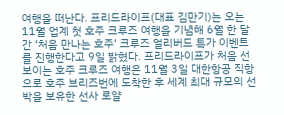여행을 떠난다. 프리드라이프(대표 김만기)는 오는 11월 업계 첫 호주 크루즈 여행을 기념해 6월 한 달간 ‘처음 만나는 호주’ 크루즈 얼리버드 특가 이벤트를 진행한다고 9일 밝혔다. 프리드라이프가 처음 선보이는 호주 크루즈 여행은 11월 3일 대한항공 직항으로 호주 브리즈번에 도착한 후 세계 최대 규모의 선박을 보유한 선사 로얄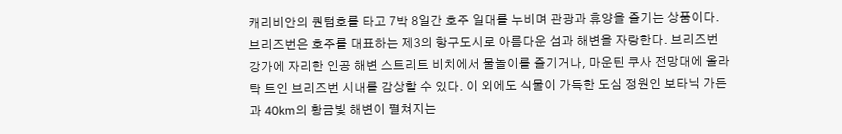캐리비안의 퀀텀호를 타고 7박 8일간 호주 일대를 누비며 관광과 휴양을 즐기는 상품이다. 브리즈번은 호주를 대표하는 제3의 항구도시로 아름다운 섬과 해변을 자랑한다. 브리즈번 강가에 자리한 인공 해변 스트리트 비치에서 물놀이를 즐기거나, 마운틴 쿠사 전망대에 올라 탁 트인 브리즈번 시내를 감상할 수 있다. 이 외에도 식물이 가득한 도심 정원인 보타닉 가든과 40km의 황금빛 해변이 펼쳐지는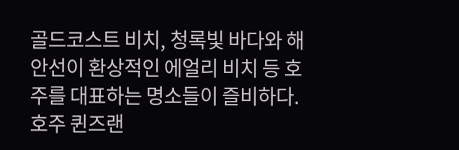골드코스트 비치, 청록빛 바다와 해안선이 환상적인 에얼리 비치 등 호주를 대표하는 명소들이 즐비하다. 호주 퀸즈랜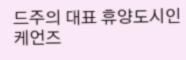드주의 대표 휴양도시인 케언즈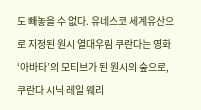도 빼놓을 수 없다. 유네스코 세계유산으로 지정된 원시 열대우림 쿠란다는 영화 ‘아바타’의 모티브가 된 원시의 숲으로, 쿠란다 시닉 레일 웨리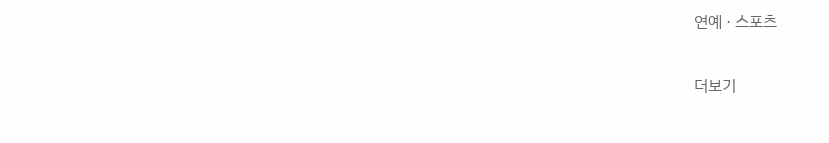연예 · 스포츠

더보기